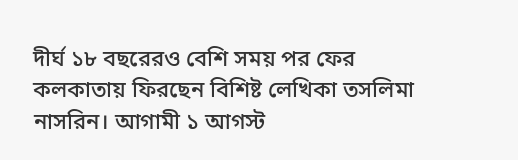দীর্ঘ ১৮ বছরেরও বেশি সময় পর ফের কলকাতায় ফিরছেন বিশিষ্ট লেখিকা তসলিমা নাসরিন। আগামী ১ আগস্ট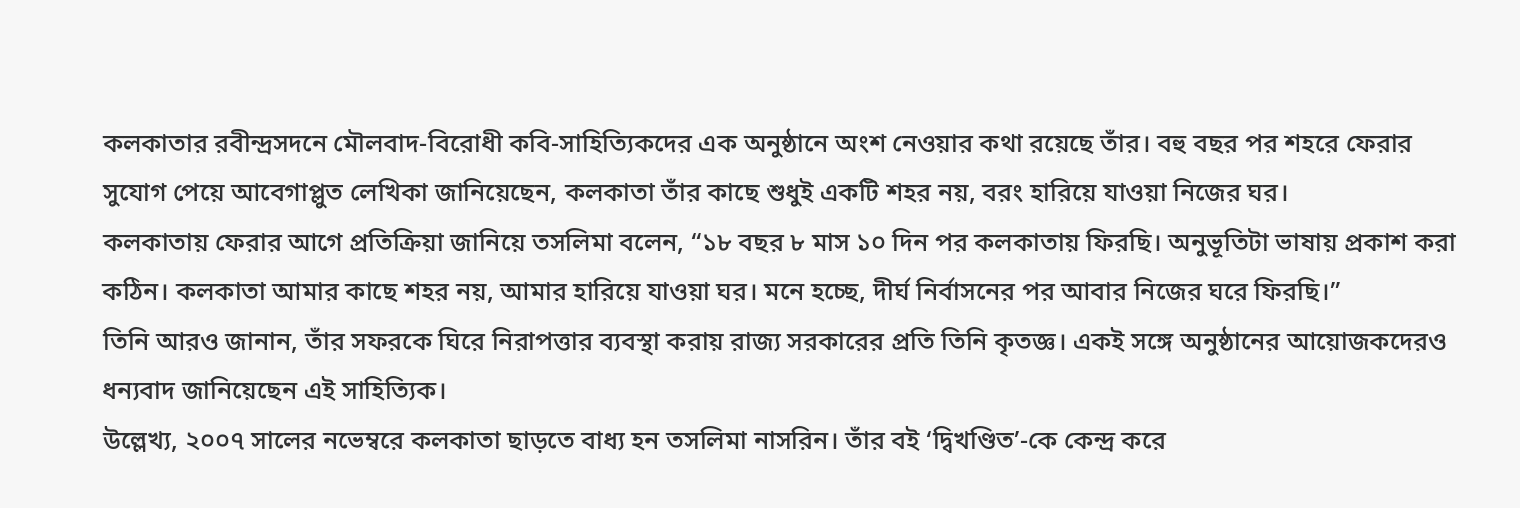কলকাতার রবীন্দ্রসদনে মৌলবাদ-বিরোধী কবি-সাহিত্যিকদের এক অনুষ্ঠানে অংশ নেওয়ার কথা রয়েছে তাঁর। বহু বছর পর শহরে ফেরার সুযোগ পেয়ে আবেগাপ্লুত লেখিকা জানিয়েছেন, কলকাতা তাঁর কাছে শুধুই একটি শহর নয়, বরং হারিয়ে যাওয়া নিজের ঘর।
কলকাতায় ফেরার আগে প্রতিক্রিয়া জানিয়ে তসলিমা বলেন, “১৮ বছর ৮ মাস ১০ দিন পর কলকাতায় ফিরছি। অনুভূতিটা ভাষায় প্রকাশ করা কঠিন। কলকাতা আমার কাছে শহর নয়, আমার হারিয়ে যাওয়া ঘর। মনে হচ্ছে, দীর্ঘ নির্বাসনের পর আবার নিজের ঘরে ফিরছি।”
তিনি আরও জানান, তাঁর সফরকে ঘিরে নিরাপত্তার ব্যবস্থা করায় রাজ্য সরকারের প্রতি তিনি কৃতজ্ঞ। একই সঙ্গে অনুষ্ঠানের আয়োজকদেরও ধন্যবাদ জানিয়েছেন এই সাহিত্যিক।
উল্লেখ্য, ২০০৭ সালের নভেম্বরে কলকাতা ছাড়তে বাধ্য হন তসলিমা নাসরিন। তাঁর বই ‘দ্বিখণ্ডিত’-কে কেন্দ্র করে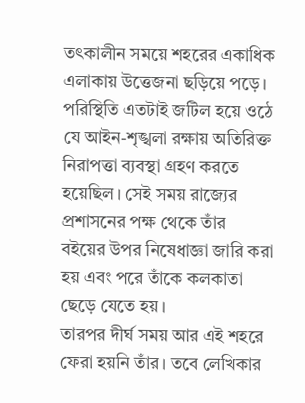তৎকালীন সময়ে শহরের একাধিক এলাকায় উত্তেজনা ছড়িয়ে পড়ে। পরিস্থিতি এতটাই জটিল হয়ে ওঠে যে আইন-শৃঙ্খলা রক্ষায় অতিরিক্ত নিরাপত্তা ব্যবস্থা গ্রহণ করতে হয়েছিল। সেই সময় রাজ্যের প্রশাসনের পক্ষ থেকে তাঁর বইয়ের উপর নিষেধাজ্ঞা জারি করা হয় এবং পরে তাঁকে কলকাতা ছেড়ে যেতে হয়।
তারপর দীর্ঘ সময় আর এই শহরে ফেরা হয়নি তাঁর। তবে লেখিকার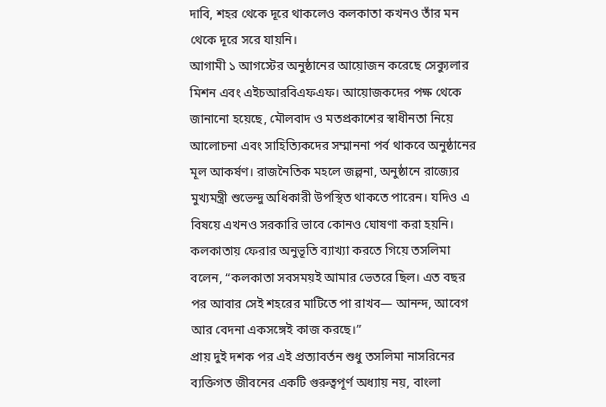দাবি, শহর থেকে দূরে থাকলেও কলকাতা কখনও তাঁর মন থেকে দূরে সরে যায়নি।
আগামী ১ আগস্টের অনুষ্ঠানের আয়োজন করেছে সেক্যুলার মিশন এবং এইচআরবিএফএফ। আয়োজকদের পক্ষ থেকে জানানো হয়েছে, মৌলবাদ ও মতপ্রকাশের স্বাধীনতা নিয়ে আলোচনা এবং সাহিত্যিকদের সম্মাননা পর্ব থাকবে অনুষ্ঠানের মূল আকর্ষণ। রাজনৈতিক মহলে জল্পনা, অনুষ্ঠানে রাজ্যের মুখ্যমন্ত্রী শুভেন্দু অধিকারী উপস্থিত থাকতে পারেন। যদিও এ বিষয়ে এখনও সরকারি ভাবে কোনও ঘোষণা করা হয়নি।
কলকাতায় ফেরার অনুভূতি ব্যাখ্যা করতে গিয়ে তসলিমা বলেন, “কলকাতা সবসময়ই আমার ভেতরে ছিল। এত বছর পর আবার সেই শহরের মাটিতে পা রাখব— আনন্দ, আবেগ আর বেদনা একসঙ্গেই কাজ করছে।”
প্রায় দুই দশক পর এই প্রত্যাবর্তন শুধু তসলিমা নাসরিনের ব্যক্তিগত জীবনের একটি গুরুত্বপূর্ণ অধ্যায় নয়, বাংলা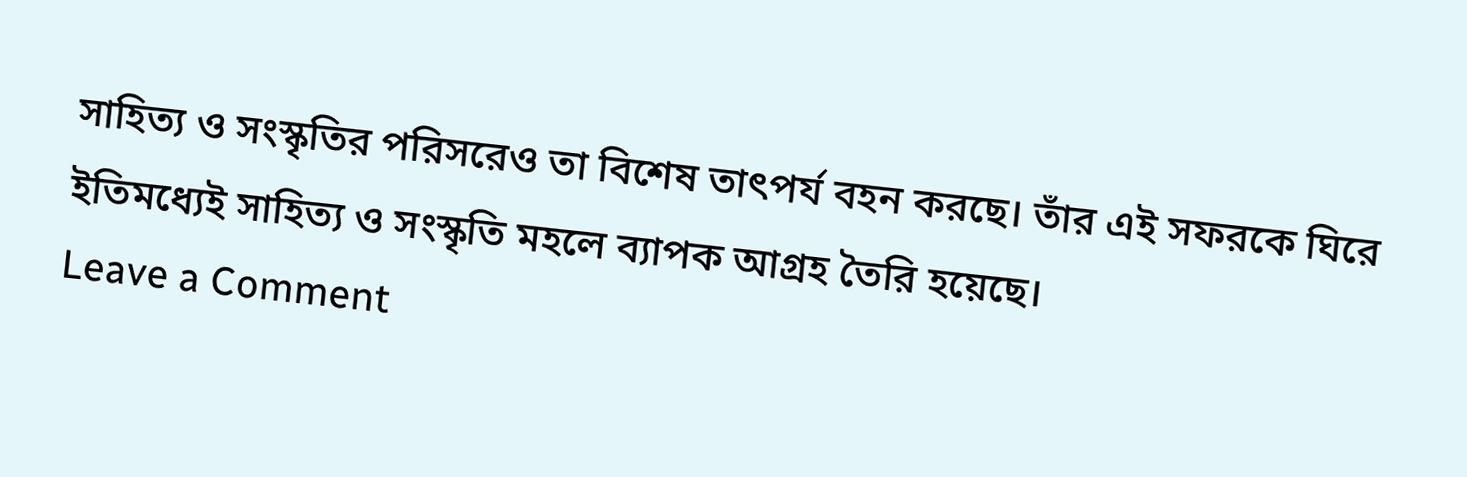সাহিত্য ও সংস্কৃতির পরিসরেও তা বিশেষ তাৎপর্য বহন করছে। তাঁর এই সফরকে ঘিরে ইতিমধ্যেই সাহিত্য ও সংস্কৃতি মহলে ব্যাপক আগ্রহ তৈরি হয়েছে।
Leave a Comment